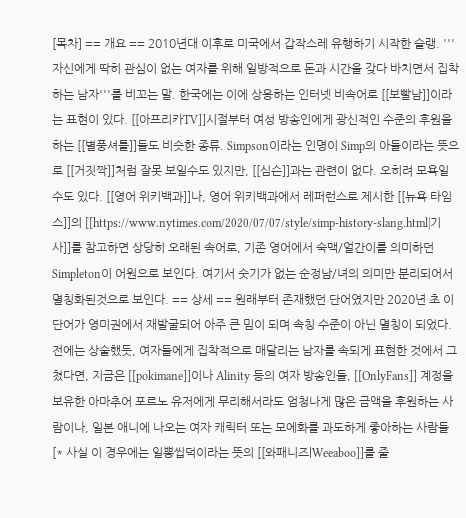[목차] == 개요 == 2010년대 이후로 미국에서 갑작스레 유행하기 시작한 슬랭. '''자신에게 딱히 관심이 없는 여자를 위해 일방적으로 돈과 시간을 갖다 바치면서 집착하는 남자'''를 비꼬는 말. 한국에는 이에 상응하는 인터넷 비속어로 [[보빨남]]이라는 표현이 있다. [[아프리카TV]]시절부터 여성 방송인에게 광신적인 수준의 후원을 하는 [[별풍셔틀]]들도 비슷한 종류. Simpson이라는 인명이 Simp의 아들이라는 뜻으로 [[거짓짝]]처럼 잘못 보일수도 있지만, [[심슨]]과는 관련이 없다. 오히려 모욕일 수도 있다. [[영어 위키백과]]나, 영어 위키백과에서 레퍼런스로 제시한 [[뉴욕 타임스]]의 [[https://www.nytimes.com/2020/07/07/style/simp-history-slang.html|기사]]를 참고하면 상당히 오래된 속어로, 기존 영어에서 숙맥/얼간이를 의미하던 Simpleton이 어원으로 보인다. 여기서 숫기가 없는 순정남/녀의 의미만 분리되어서 멸칭화된것으로 보인다. == 상세 == 원래부터 존재했던 단어였지만 2020년 초 이 단어가 영미권에서 재발굴되어 아주 큰 밈이 되며 속칭 수준이 아닌 멸칭이 되었다. 전에는 상술했듯, 여자들에게 집착적으로 매달리는 남자를 속되게 표현한 것에서 그쳤다면, 지금은 [[pokimane]]이나 Alinity 등의 여자 방송인들, [[OnlyFans]] 계정을 보유한 아마추어 포르노 유저에게 무리해서라도 엄청나게 많은 금액을 후원하는 사람이나, 일본 애니에 나오는 여자 캐릭터 또는 모에화를 과도하게 좋아하는 사람들[* 사실 이 경우에는 일뽕씹덕이라는 뜻의 [[와패니즈|Weeaboo]]를 줄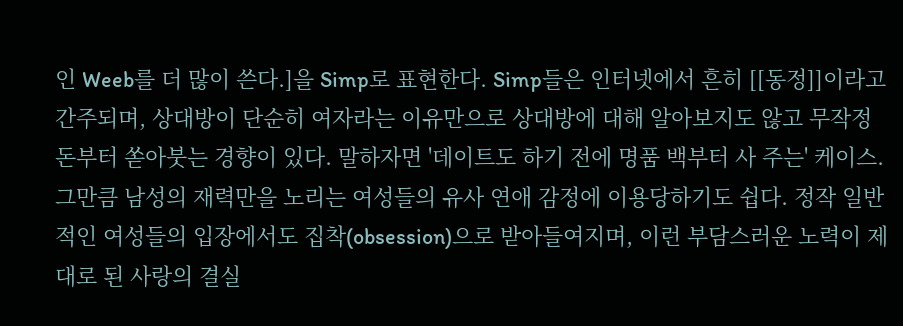인 Weeb를 더 많이 쓴다.]을 Simp로 표현한다. Simp들은 인터넷에서 흔히 [[동정]]이라고 간주되며, 상대방이 단순히 여자라는 이유만으로 상대방에 대해 알아보지도 않고 무작정 돈부터 쏟아붓는 경향이 있다. 말하자면 '데이트도 하기 전에 명품 백부터 사 주는' 케이스. 그만큼 남성의 재력만을 노리는 여성들의 유사 연애 감정에 이용당하기도 쉽다. 정작 일반적인 여성들의 입장에서도 집착(obsession)으로 받아들여지며, 이런 부담스러운 노력이 제대로 된 사랑의 결실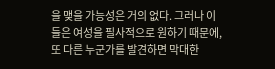을 맺을 가능성은 거의 없다. 그러나 이들은 여성을 필사적으로 원하기 때문에, 또 다른 누군가를 발견하면 막대한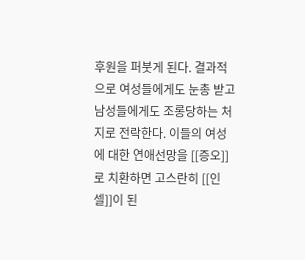후원을 퍼붓게 된다. 결과적으로 여성들에게도 눈총 받고 남성들에게도 조롱당하는 처지로 전락한다. 이들의 여성에 대한 연애선망을 [[증오]]로 치환하면 고스란히 [[인셀]]이 된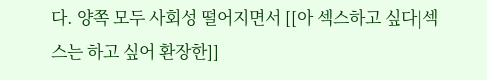다. 양쪽 모두 사회성 떨어지면서 [[아 섹스하고 싶다|섹스는 하고 싶어 환장한]]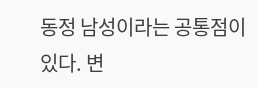동정 남성이라는 공통점이 있다. 변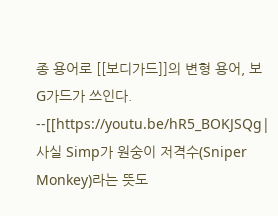종 용어로 [[보디가드]]의 변형 용어, 보G가드가 쓰인다. --[[https://youtu.be/hR5_BOKJSQg|사실 Simp가 원숭이 저격수(Sniper Monkey)라는 뜻도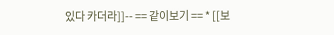있다 카더라]]-- == 같이보기 == * [[보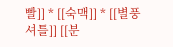빨]] * [[숙맥]] * [[별풍셔틀]] [[분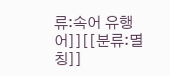류:속어 유행어]][[분류:멸칭]]